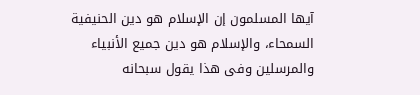آيها المسلمون إن الإسلام هو دين الحنيفية السمحاء، والإسلام هو دين جميع الأنبياء والمرسلين وفى هذا يقول سبحانه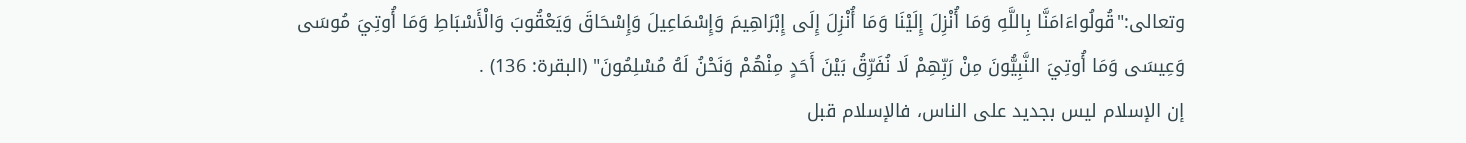وتعالى:"قُولُواءَامَنَّا بِاللَّهِ وَمَا أُنْزِلَ إِلَيْنَا وَمَا أُنْزِلَ إِلَى إِبْرَاهِيمَ وَإِسْمَاعِيلَ وَإِسْحَاقَ وَيَعْقُوبَ وَالْأَسْبَاطِ وَمَا أُوتِيَ مُوسَى وَعِيسَى وَمَا أُوتِيَ النَّبِيُّونَ مِنْ رَبِّهِمْ لَا نُفَرِّقُ بَيْنَ أَحَدٍ مِنْهُمْ وَنَحْنُ لَهُ مُسْلِمُونَ" (البقرة: 136) .
إن الإسلام ليس بجديد على الناس، فالإسلام قبل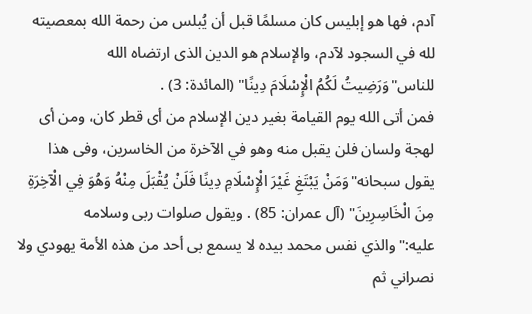آدم، فها هو إبليس كان مسلمًا قبل أن يُبلس من رحمة الله بمعصيته لله في السجود لآدم، والإسلام هو الدين الذى ارتضاه الله للناس"وَرَضِيتُ لَكُمُ الْإِسْلَامَ دِينًا" (المائدة: 3) .
فمن أتى الله يوم القيامة بغير دين الإسلام من أى قطر كان، ومن أى لهجة ولسان فلن يقبل منه وهو في الآخرة من الخاسرين، وفى هذا يقول سبحانه"وَمَنْ يَبْتَغِ غَيْرَ الْإِسْلَامِ دِينًا فَلَنْ يُقْبَلَ مِنْهُ وَهُوَ فِي الْآخِرَةِ مِنَ الْخَاسِرِينَ" (آل عمران: 85) . ويقول صلوات ربى وسلامه عليه:"والذي نفس محمد بيده لا يسمع بى أحد من هذه الأمة يهودي ولا نصراني ثم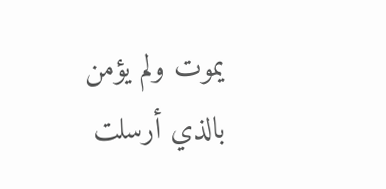يموت ولم يؤمن بالذي أرسلت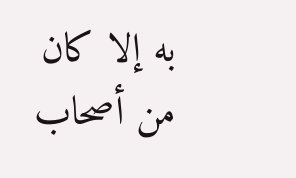به إلا كان من أصحاب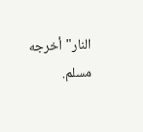النار"أخرجه مسلم.